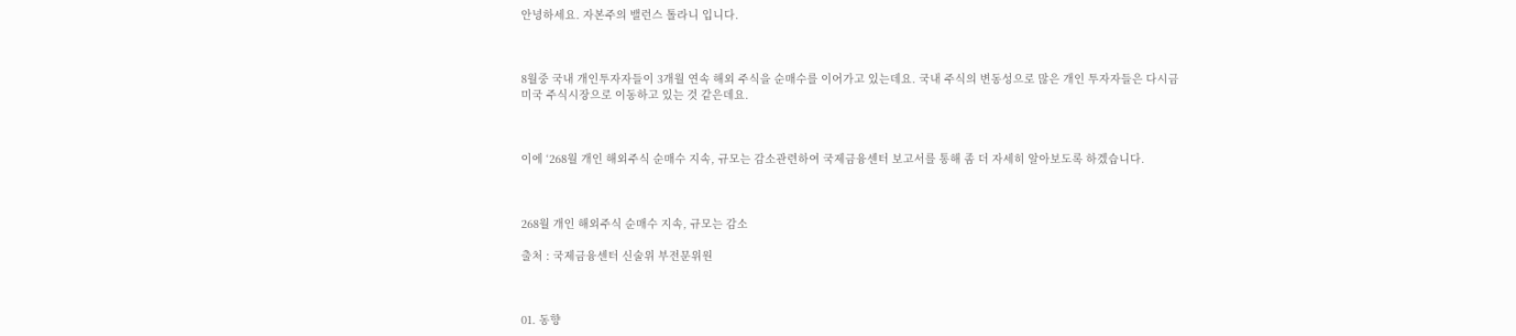안녕하세요. 자본주의 밸런스 톨라니 입니다.



8월중 국내 개인투자자들이 3개월 연속 해외 주식을 순매수를 이어가고 있는데요. 국내 주식의 변동성으로 많은 개인 투자자들은 다시금 미국 주식시장으로 이동하고 있는 것 같은데요.



이에 ‘268월 개인 해외주식 순매수 지속, 규모는 감소관련하여 국제금융센터 보고서를 통해 좀 더 자세히 알아보도록 하겠습니다.



268월 개인 해외주식 순매수 지속, 규모는 감소

출처 : 국제금융센터 신술위 부전문위원



01. 동향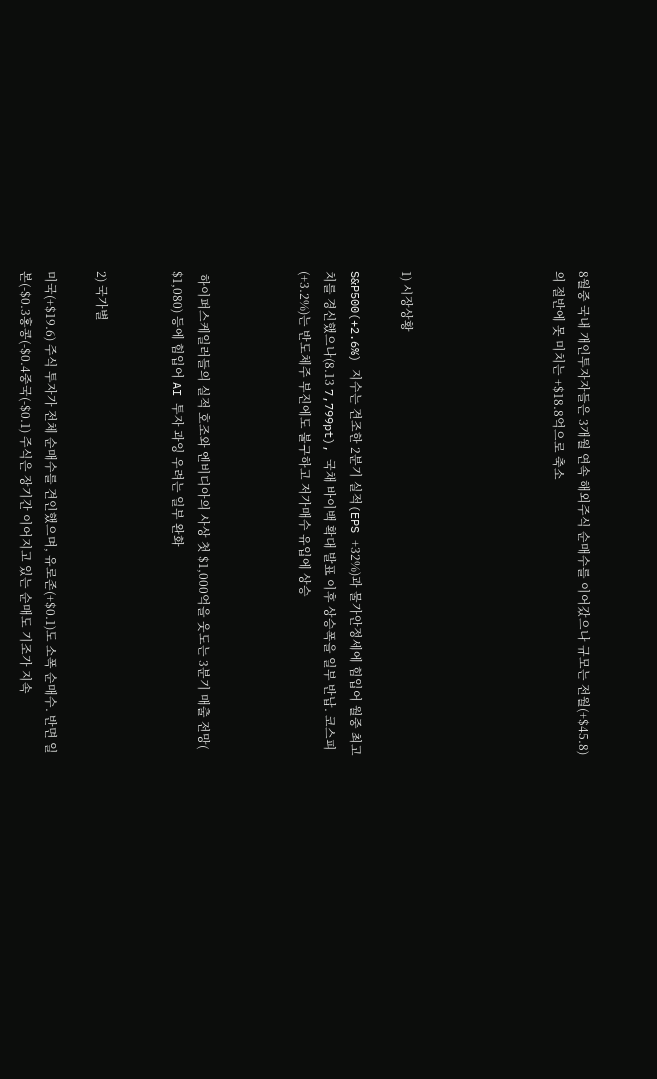8월중 국내 개인투자자들은 3개월 연속 해외주식 순매수를 이어갔으나 규모는 전월(+$45.8)의 절반에 못 미치는 +$18.8억으로 축소





1) 시장상황

S&P500(+2.6%) 지수는 견조한 2분기 실적(EPS +32%)과 물가안정세에 힘입어 월중 최고치를 경신했으나(8.13 7,799pt), 국채 바이백 확대 발표 이후 상승폭을 일부 반납. 코스피(+3.2%)는 반도체주 부진에도 불구하고 저가매수 유입에 상승



 하이퍼스케일러들의 실적 호조와 엔비디아의 사상 첫 $1,000억을 웃도는 3분기 매출 전망( $1,080) 등에 힘입어 AI 투자 과잉 우려는 일부 완화


2) 국가별

미국(+$19.6) 주식 투자가 전체 순매수를 견인했으며, 유로존(+$0.1)도 소폭 순매수. 반면 일본(-$0.3홍콩(-$0.4중국(-$0.1) 주식은 장기간 이어지고 있는 순매도 기조가 지속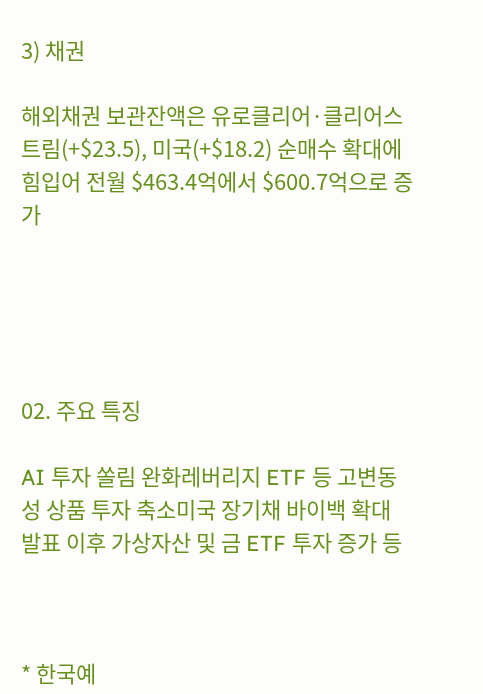3) 채권

해외채권 보관잔액은 유로클리어·클리어스트림(+$23.5), 미국(+$18.2) 순매수 확대에 힘입어 전월 $463.4억에서 $600.7억으로 증가





02. 주요 특징

AI 투자 쏠림 완화레버리지 ETF 등 고변동성 상품 투자 축소미국 장기채 바이백 확대 발표 이후 가상자산 및 금 ETF 투자 증가 등



* 한국예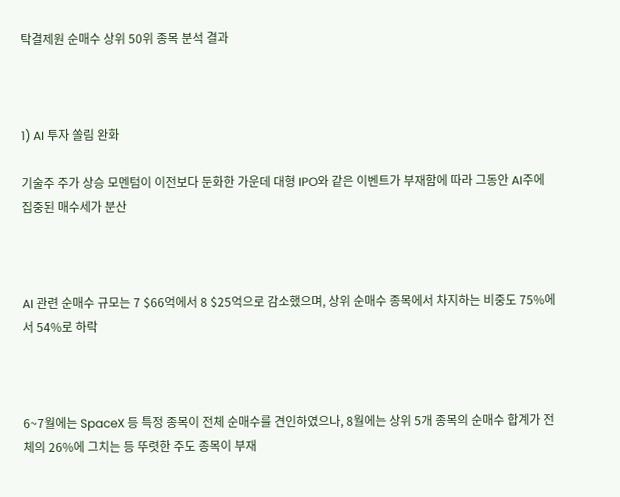탁결제원 순매수 상위 50위 종목 분석 결과



1) AI 투자 쏠림 완화

기술주 주가 상승 모멘텀이 이전보다 둔화한 가운데 대형 IPO와 같은 이벤트가 부재함에 따라 그동안 AI주에 집중된 매수세가 분산



AI 관련 순매수 규모는 7 $66억에서 8 $25억으로 감소했으며, 상위 순매수 종목에서 차지하는 비중도 75%에서 54%로 하락



6~7월에는 SpaceX 등 특정 종목이 전체 순매수를 견인하였으나, 8월에는 상위 5개 종목의 순매수 합계가 전체의 26%에 그치는 등 뚜렷한 주도 종목이 부재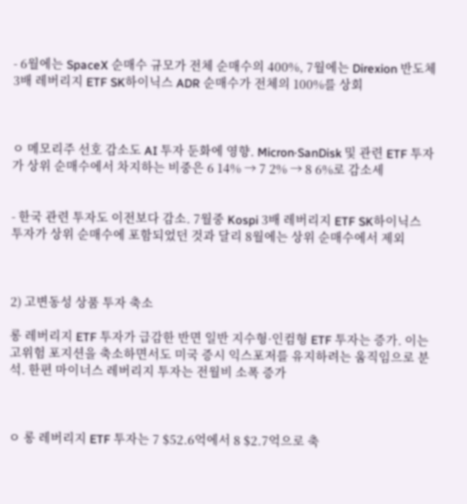- 6월에는 SpaceX 순매수 규모가 전체 순매수의 400%, 7월에는 Direxion 반도체 3배 레버리지 ETF SK하이닉스 ADR 순매수가 전체의 100%를 상회



ㅇ 메모리주 선호 감소도 AI 투자 둔화에 영향. Micron·SanDisk 및 관련 ETF 투자가 상위 순매수에서 차지하는 비중은 6 14% → 7 2% → 8 6%로 감소세


- 한국 관련 투자도 이전보다 감소. 7월중 Kospi 3배 레버리지 ETF SK하이닉스 투자가 상위 순매수에 포함되었던 것과 달리 8월에는 상위 순매수에서 제외



2) 고변동성 상품 투자 축소

롱 레버리지 ETF 투자가 급감한 반면 일반 지수형·인컴형 ETF 투자는 증가. 이는 고위험 포지션을 축소하면서도 미국 증시 익스포저를 유지하려는 움직임으로 분석. 한편 마이너스 레버리지 투자는 전월비 소폭 증가



ㅇ 롱 레버리지 ETF 투자는 7 $52.6억에서 8 $2.7억으로 축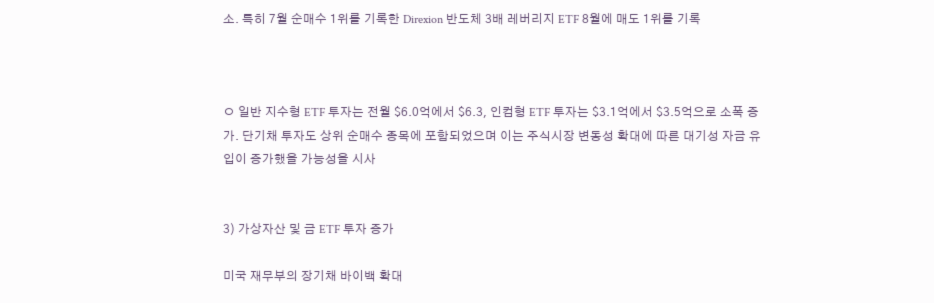소. 특히 7월 순매수 1위를 기록한 Direxion 반도체 3배 레버리지 ETF 8월에 매도 1위를 기록



ㅇ 일반 지수형 ETF 투자는 전월 $6.0억에서 $6.3, 인컴형 ETF 투자는 $3.1억에서 $3.5억으로 소폭 증가. 단기채 투자도 상위 순매수 종목에 포함되었으며 이는 주식시장 변동성 확대에 따른 대기성 자금 유입이 증가했을 가능성을 시사


3) 가상자산 및 금 ETF 투자 증가

미국 재무부의 장기채 바이백 확대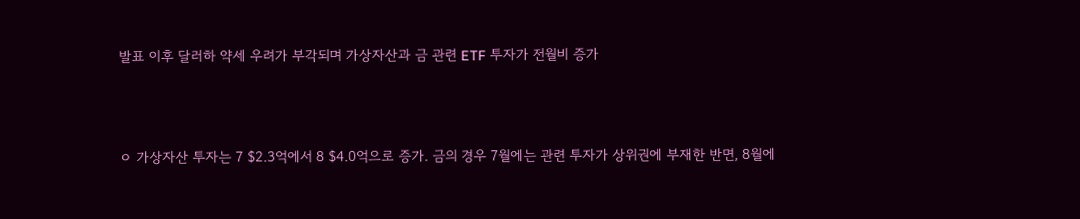발표 이후 달러하 약세 우려가 부각되며 가상자산과 금 관련 ETF 투자가 전월비 증가



ㅇ 가상자산 투자는 7 $2.3억에서 8 $4.0억으로 증가. 금의 경우 7월에는 관련 투자가 상위권에 부재한 반면, 8월에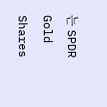는 SPDR Gold Shares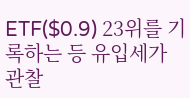ETF($0.9) 23위를 기록하는 등 유입세가 관찰